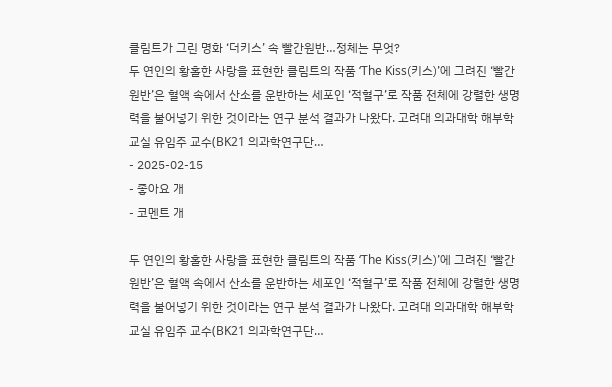클림트가 그린 명화 ‘더키스’ 속 빨간원반…정체는 무엇?
두 연인의 황홀한 사랑을 표현한 클림트의 작품 ‘The Kiss(키스)’에 그려진 ‘빨간 원반’은 혈액 속에서 산소를 운반하는 세포인 ‘적혈구’로 작품 전체에 강렬한 생명력을 불어넣기 위한 것이라는 연구 분석 결과가 나왔다. 고려대 의과대학 해부학교실 유임주 교수(BK21 의과학연구단…
- 2025-02-15
- 좋아요 개
- 코멘트 개

두 연인의 황홀한 사랑을 표현한 클림트의 작품 ‘The Kiss(키스)’에 그려진 ‘빨간 원반’은 혈액 속에서 산소를 운반하는 세포인 ‘적혈구’로 작품 전체에 강렬한 생명력을 불어넣기 위한 것이라는 연구 분석 결과가 나왔다. 고려대 의과대학 해부학교실 유임주 교수(BK21 의과학연구단…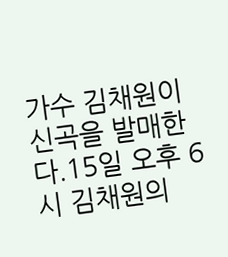가수 김채원이 신곡을 발매한다.15일 오후 6시 김채원의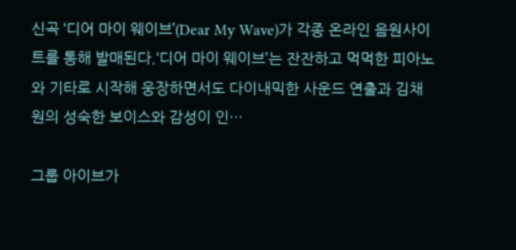신곡 ‘디어 마이 웨이브’(Dear My Wave)가 각종 온라인 음원사이트를 통해 발매된다.‘디어 마이 웨이브’는 잔잔하고 먹먹한 피아노와 기타로 시작해 웅장하면서도 다이내믹한 사운드 연출과 김채원의 성숙한 보이스와 감성이 인…

그룹 아이브가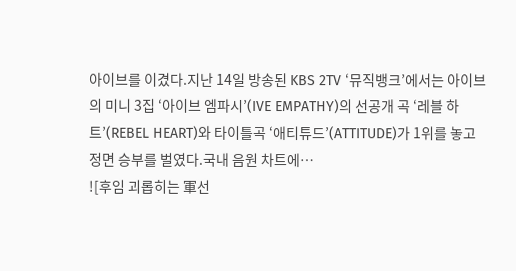아이브를 이겼다.지난 14일 방송된 KBS 2TV ‘뮤직뱅크’에서는 아이브의 미니 3집 ‘아이브 엠파시’(IVE EMPATHY)의 선공개 곡 ‘레블 하트’(REBEL HEART)와 타이틀곡 ‘애티튜드’(ATTITUDE)가 1위를 놓고 정면 승부를 벌였다.국내 음원 차트에…
![후임 괴롭히는 軍선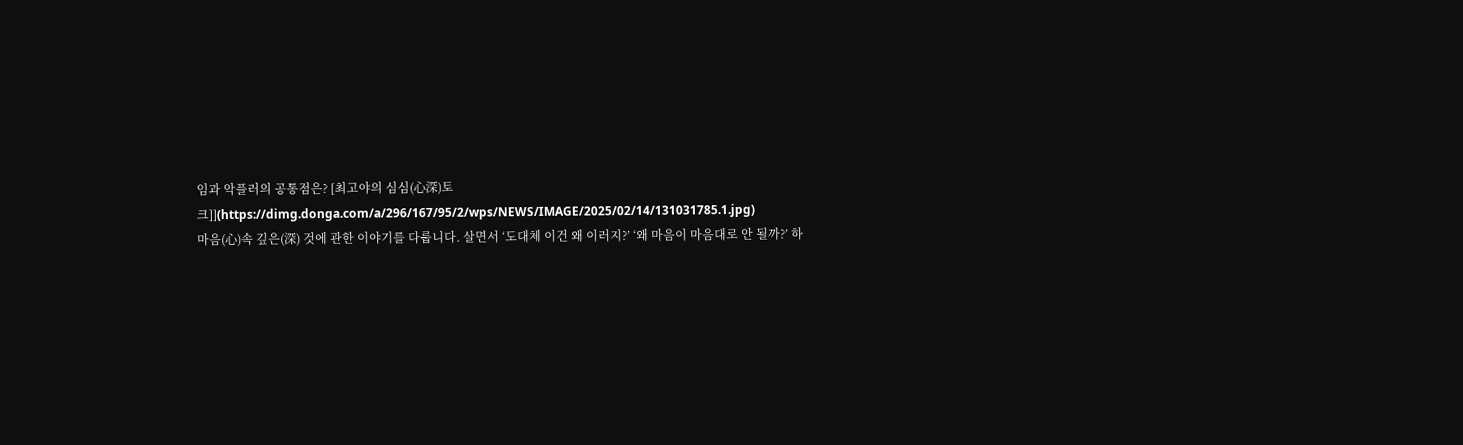임과 악플러의 공통점은? [최고야의 심심(心深)토크]](https://dimg.donga.com/a/296/167/95/2/wps/NEWS/IMAGE/2025/02/14/131031785.1.jpg)
마음(心)속 깊은(深) 것에 관한 이야기를 다룹니다. 살면서 ‘도대체 이건 왜 이러지?’ ‘왜 마음이 마음대로 안 될까?’ 하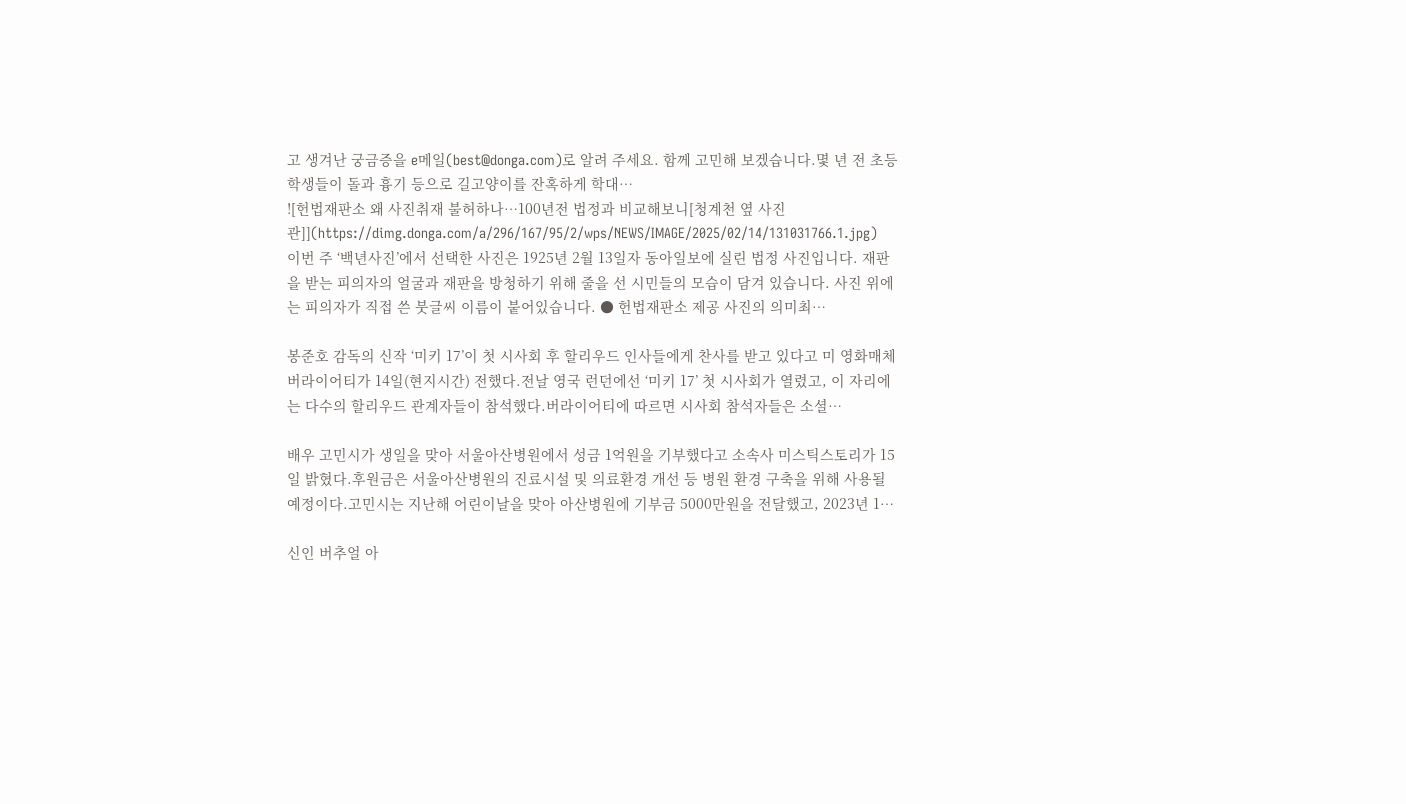고 생겨난 궁금증을 e메일(best@donga.com)로 알려 주세요. 함께 고민해 보겠습니다.몇 년 전 초등학생들이 돌과 흉기 등으로 길고양이를 잔혹하게 학대…
![헌법재판소 왜 사진취재 불허하나…100년전 법정과 비교해보니[청계천 옆 사진관]](https://dimg.donga.com/a/296/167/95/2/wps/NEWS/IMAGE/2025/02/14/131031766.1.jpg)
이번 주 ‘백년사진’에서 선택한 사진은 1925년 2월 13일자 동아일보에 실린 법정 사진입니다. 재판을 받는 피의자의 얼굴과 재판을 방청하기 위해 줄을 선 시민들의 모습이 담겨 있습니다. 사진 위에는 피의자가 직접 쓴 붓글씨 이름이 붙어있습니다. ● 헌법재판소 제공 사진의 의미최…

봉준호 감독의 신작 ‘미키 17’이 첫 시사회 후 할리우드 인사들에게 찬사를 받고 있다고 미 영화매체 버라이어티가 14일(현지시간) 전했다.전날 영국 런던에선 ‘미키 17’ 첫 시사회가 열렸고, 이 자리에는 다수의 할리우드 관계자들이 참석했다.버라이어티에 따르면 시사회 참석자들은 소셜…

배우 고민시가 생일을 맞아 서울아산병원에서 성금 1억원을 기부했다고 소속사 미스틱스토리가 15일 밝혔다.후원금은 서울아산병원의 진료시설 및 의료환경 개선 등 병원 환경 구축을 위해 사용될 예정이다.고민시는 지난해 어린이날을 맞아 아산병원에 기부금 5000만원을 전달했고, 2023년 1…

신인 버추얼 아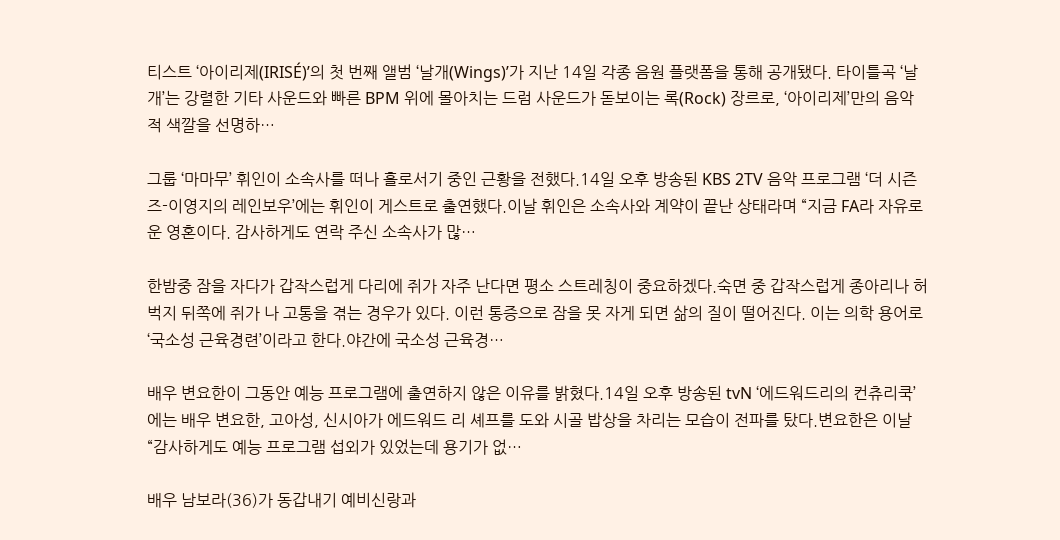티스트 ‘아이리제(IRISÉ)’의 첫 번째 앨범 ‘날개(Wings)’가 지난 14일 각종 음원 플랫폼을 통해 공개됐다. 타이틀곡 ‘날개’는 강렬한 기타 사운드와 빠른 BPM 위에 몰아치는 드럼 사운드가 돋보이는 록(Rock) 장르로, ‘아이리제’만의 음악적 색깔을 선명하…

그룹 ‘마마무’ 휘인이 소속사를 떠나 홀로서기 중인 근황을 전했다.14일 오후 방송된 KBS 2TV 음악 프로그램 ‘더 시즌즈-이영지의 레인보우’에는 휘인이 게스트로 출연했다.이날 휘인은 소속사와 계약이 끝난 상태라며 “지금 FA라 자유로운 영혼이다. 감사하게도 연락 주신 소속사가 많…

한밤중 잠을 자다가 갑작스럽게 다리에 쥐가 자주 난다면 평소 스트레칭이 중요하겠다.숙면 중 갑작스럽게 종아리나 허벅지 뒤쪽에 쥐가 나 고통을 겪는 경우가 있다. 이런 통증으로 잠을 못 자게 되면 삶의 질이 떨어진다. 이는 의학 용어로 ‘국소성 근육경련’이라고 한다.야간에 국소성 근육경…

배우 변요한이 그동안 예능 프로그램에 출연하지 않은 이유를 밝혔다.14일 오후 방송된 tvN ‘에드워드리의 컨츄리쿡’에는 배우 변요한, 고아성, 신시아가 에드워드 리 셰프를 도와 시골 밥상을 차리는 모습이 전파를 탔다.변요한은 이날 “감사하게도 예능 프로그램 섭외가 있었는데 용기가 없…

배우 남보라(36)가 동갑내기 예비신랑과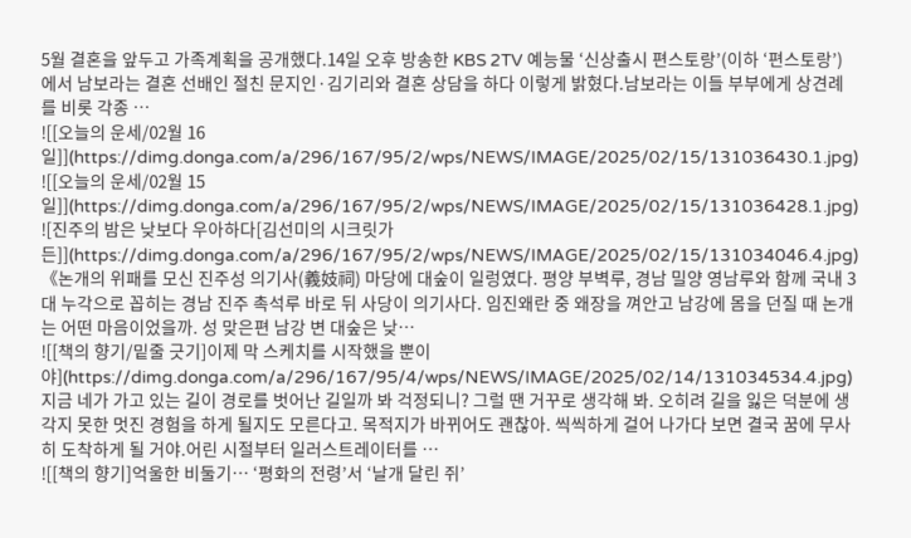5월 결혼을 앞두고 가족계획을 공개했다.14일 오후 방송한 KBS 2TV 예능물 ‘신상출시 편스토랑’(이하 ‘편스토랑’)에서 남보라는 결혼 선배인 절친 문지인·김기리와 결혼 상담을 하다 이렇게 밝혔다.남보라는 이들 부부에게 상견례를 비롯 각종 …
![[오늘의 운세/02월 16일]](https://dimg.donga.com/a/296/167/95/2/wps/NEWS/IMAGE/2025/02/15/131036430.1.jpg)
![[오늘의 운세/02월 15일]](https://dimg.donga.com/a/296/167/95/2/wps/NEWS/IMAGE/2025/02/15/131036428.1.jpg)
![진주의 밤은 낮보다 우아하다[김선미의 시크릿가든]](https://dimg.donga.com/a/296/167/95/2/wps/NEWS/IMAGE/2025/02/15/131034046.4.jpg)
《논개의 위패를 모신 진주성 의기사(義妓祠) 마당에 대숲이 일렁였다. 평양 부벽루, 경남 밀양 영남루와 함께 국내 3대 누각으로 꼽히는 경남 진주 촉석루 바로 뒤 사당이 의기사다. 임진왜란 중 왜장을 껴안고 남강에 몸을 던질 때 논개는 어떤 마음이었을까. 성 맞은편 남강 변 대숲은 낮…
![[책의 향기/밑줄 긋기]이제 막 스케치를 시작했을 뿐이야](https://dimg.donga.com/a/296/167/95/4/wps/NEWS/IMAGE/2025/02/14/131034534.4.jpg)
지금 네가 가고 있는 길이 경로를 벗어난 길일까 봐 걱정되니? 그럴 땐 거꾸로 생각해 봐. 오히려 길을 잃은 덕분에 생각지 못한 멋진 경험을 하게 될지도 모른다고. 목적지가 바뀌어도 괜찮아. 씩씩하게 걸어 나가다 보면 결국 꿈에 무사히 도착하게 될 거야.어린 시절부터 일러스트레이터를 …
![[책의 향기]억울한 비둘기… ‘평화의 전령’서 ‘날개 달린 쥐’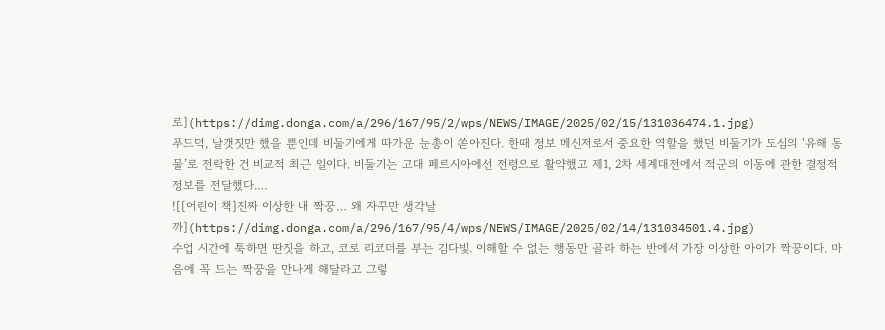로](https://dimg.donga.com/a/296/167/95/2/wps/NEWS/IMAGE/2025/02/15/131036474.1.jpg)
푸드덕, 날갯짓만 했을 뿐인데 비둘기에게 따가운 눈총이 쏟아진다. 한때 정보 메신저로서 중요한 역할을 했던 비둘기가 도심의 ‘유해 동물’로 전락한 건 비교적 최근 일이다. 비둘기는 고대 페르시아에선 전령으로 활약했고 제1, 2차 세계대전에서 적군의 이동에 관한 결정적 정보를 전달했다.…
![[어린이 책]진짜 이상한 내 짝꿍… 왜 자꾸만 생각날까](https://dimg.donga.com/a/296/167/95/4/wps/NEWS/IMAGE/2025/02/14/131034501.4.jpg)
수업 시간에 툭하면 딴짓을 하고, 코로 리코더를 부는 김다빛. 이해할 수 없는 행동만 골라 하는 반에서 가장 이상한 아이가 짝꿍이다. 마음에 꼭 드는 짝꿍을 만나게 해달라고 그렇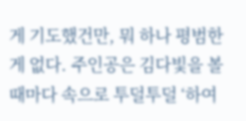게 기도했건만, 뭐 하나 평범한 게 없다. 주인공은 김다빛을 볼 때마다 속으로 투덜투덜 ‘하여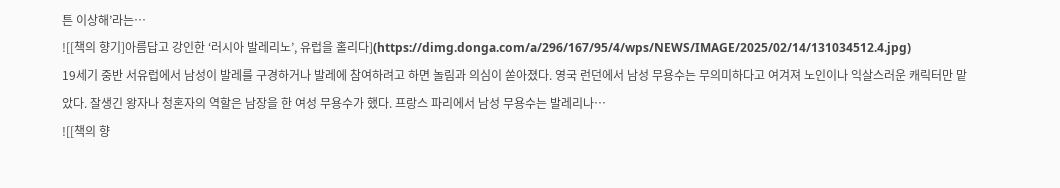튼 이상해’라는…
![[책의 향기]아름답고 강인한 ‘러시아 발레리노’, 유럽을 홀리다](https://dimg.donga.com/a/296/167/95/4/wps/NEWS/IMAGE/2025/02/14/131034512.4.jpg)
19세기 중반 서유럽에서 남성이 발레를 구경하거나 발레에 참여하려고 하면 놀림과 의심이 쏟아졌다. 영국 런던에서 남성 무용수는 무의미하다고 여겨져 노인이나 익살스러운 캐릭터만 맡았다. 잘생긴 왕자나 청혼자의 역할은 남장을 한 여성 무용수가 했다. 프랑스 파리에서 남성 무용수는 발레리나…
![[책의 향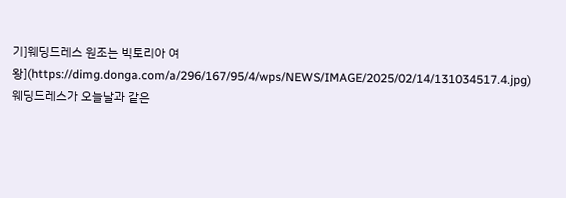기]웨딩드레스 원조는 빅토리아 여왕](https://dimg.donga.com/a/296/167/95/4/wps/NEWS/IMAGE/2025/02/14/131034517.4.jpg)
웨딩드레스가 오늘날과 같은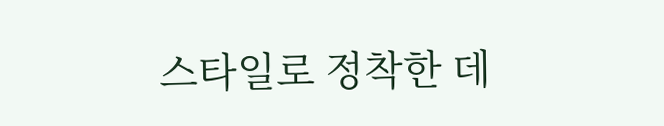스타일로 정착한 데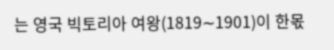는 영국 빅토리아 여왕(1819∼1901)이 한몫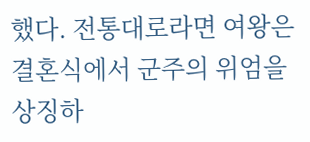했다. 전통대로라면 여왕은 결혼식에서 군주의 위엄을 상징하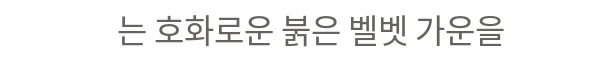는 호화로운 붉은 벨벳 가운을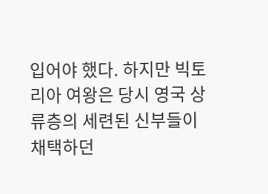입어야 했다. 하지만 빅토리아 여왕은 당시 영국 상류층의 세련된 신부들이 채택하던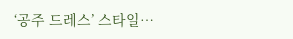‘공주 드레스’ 스타일…